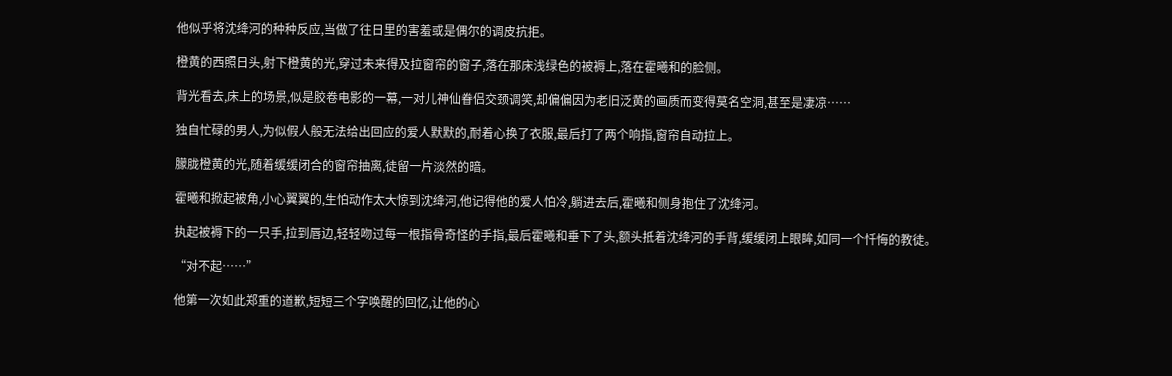他似乎将沈绛河的种种反应,当做了往日里的害羞或是偶尔的调皮抗拒。

橙黄的西照日头,射下橙黄的光,穿过未来得及拉窗帘的窗子,落在那床浅绿色的被褥上,落在霍曦和的脸侧。

背光看去,床上的场景,似是胶卷电影的一幕,一对儿神仙眷侣交颈调笑,却偏偏因为老旧泛黄的画质而变得莫名空洞,甚至是凄凉……

独自忙碌的男人,为似假人般无法给出回应的爱人默默的,耐着心换了衣服,最后打了两个响指,窗帘自动拉上。

朦胧橙黄的光,随着缓缓闭合的窗帘抽离,徒留一片淡然的暗。

霍曦和掀起被角,小心翼翼的,生怕动作太大惊到沈绛河,他记得他的爱人怕冷,躺进去后,霍曦和侧身抱住了沈绛河。

执起被褥下的一只手,拉到唇边,轻轻吻过每一根指骨奇怪的手指,最后霍曦和垂下了头,额头抵着沈绛河的手背,缓缓闭上眼眸,如同一个忏悔的教徒。

“对不起……”

他第一次如此郑重的道歉,短短三个字唤醒的回忆,让他的心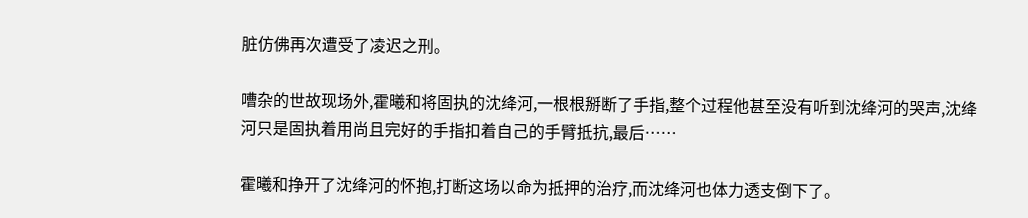脏仿佛再次遭受了凌迟之刑。

嘈杂的世故现场外,霍曦和将固执的沈绛河,一根根掰断了手指,整个过程他甚至没有听到沈绛河的哭声,沈绛河只是固执着用尚且完好的手指扣着自己的手臂抵抗,最后……

霍曦和挣开了沈绛河的怀抱,打断这场以命为抵押的治疗,而沈绛河也体力透支倒下了。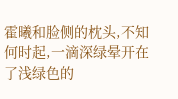霍曦和脸侧的枕头,不知何时起,一滴深绿晕开在了浅绿色的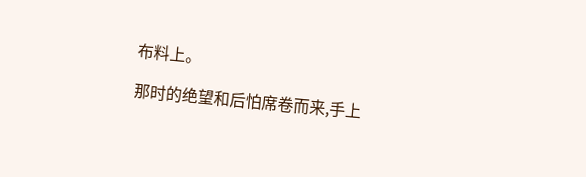布料上。

那时的绝望和后怕席卷而来,手上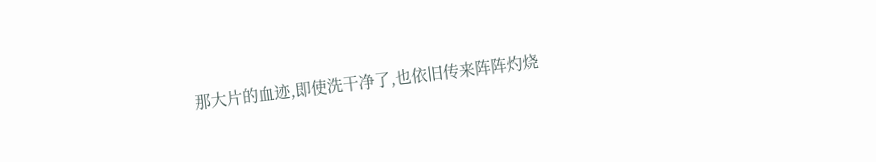那大片的血迹,即使洗干净了,也依旧传来阵阵灼烧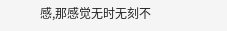感,那感觉无时无刻不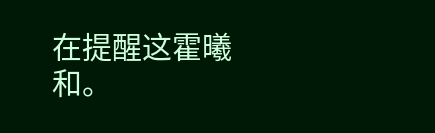在提醒这霍曦和。